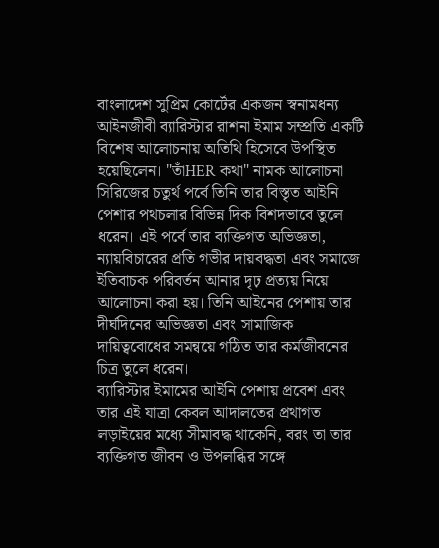বাংলাদেশ সুপ্রিম কোর্টের একজন স্বনামধন্য আইনজীবী ব্যারিস্টার রাশনা ইমাম সম্প্রতি একটি বিশেষ আলোচনায় অতিথি হিসেবে উপস্থিত হয়েছিলেন। "তাঁHER কথা" নামক আলোচনা সিরিজের চতুর্থ পর্বে তিনি তার বিস্তৃত আইনি পেশার পথচলার বিভিন্ন দিক বিশদভাবে তুলে ধরেন। এই পর্বে তার ব্যক্তিগত অভিজ্ঞতা, ন্যায়বিচারের প্রতি গভীর দায়বদ্ধতা এবং সমাজে ইতিবাচক পরিবর্তন আনার দৃঢ় প্রত্যয় নিয়ে আলোচনা করা হয়। তিনি আইনের পেশায় তার দীর্ঘদিনের অভিজ্ঞতা এবং সামাজিক দায়িত্ববোধের সমন্বয়ে গঠিত তার কর্মজীবনের চিত্র তুলে ধরেন।
ব্যারিস্টার ইমামের আইনি পেশায় প্রবেশ এবং তার এই যাত্রা কেবল আদালতের প্রথাগত লড়াইয়ের মধ্যে সীমাবদ্ধ থাকেনি, বরং তা তার ব্যক্তিগত জীবন ও উপলব্ধির সঙ্গে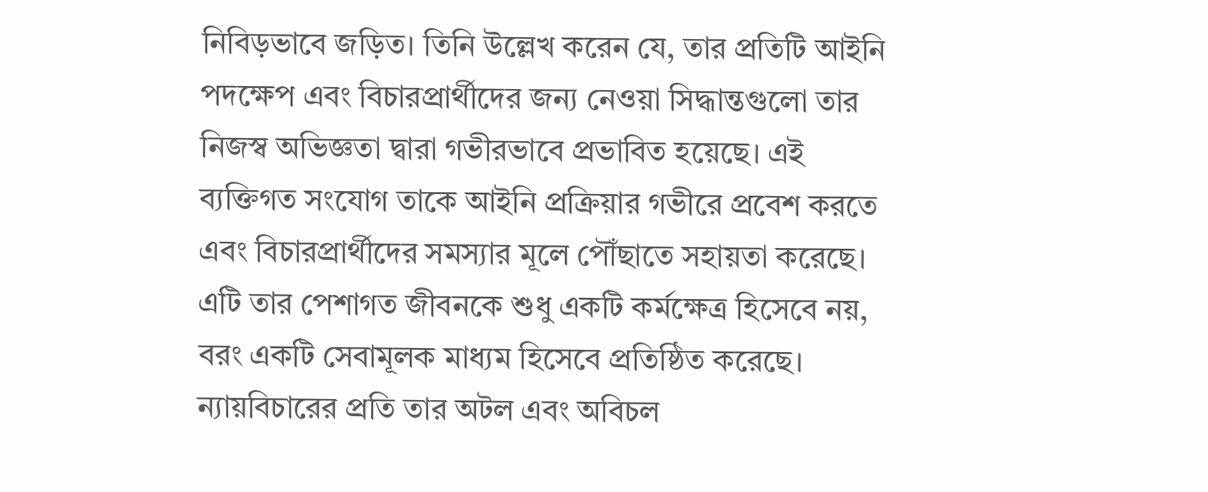নিবিড়ভাবে জড়িত। তিনি উল্লেখ করেন যে, তার প্রতিটি আইনি পদক্ষেপ এবং বিচারপ্রার্থীদের জন্য নেওয়া সিদ্ধান্তগুলো তার নিজস্ব অভিজ্ঞতা দ্বারা গভীরভাবে প্রভাবিত হয়েছে। এই ব্যক্তিগত সংযোগ তাকে আইনি প্রক্রিয়ার গভীরে প্রবেশ করতে এবং বিচারপ্রার্থীদের সমস্যার মূলে পৌঁছাতে সহায়তা করেছে। এটি তার পেশাগত জীবনকে শুধু একটি কর্মক্ষেত্র হিসেবে নয়, বরং একটি সেবামূলক মাধ্যম হিসেবে প্রতিষ্ঠিত করেছে।
ন্যায়বিচারের প্রতি তার অটল এবং অবিচল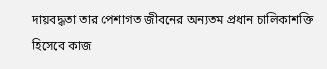দায়বদ্ধতা তার পেশাগত জীবনের অন্যতম প্রধান চালিকাশক্তি হিসেবে কাজ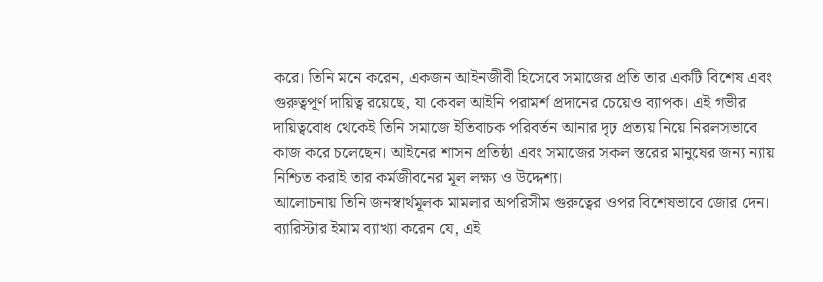করে। তিনি মনে করেন, একজন আইনজীবী হিসেবে সমাজের প্রতি তার একটি বিশেষ এবং গুরুত্বপূর্ণ দায়িত্ব রয়েছে, যা কেবল আইনি পরামর্শ প্রদানের চেয়েও ব্যাপক। এই গভীর দায়িত্ববোধ থেকেই তিনি সমাজে ইতিবাচক পরিবর্তন আনার দৃঢ় প্রত্যয় নিয়ে নিরলসভাবে কাজ করে চলেছেন। আইনের শাসন প্রতিষ্ঠা এবং সমাজের সকল স্তরের মানুষের জন্য ন্যায় নিশ্চিত করাই তার কর্মজীবনের মূল লক্ষ্য ও উদ্দেশ্য।
আলোচনায় তিনি জনস্বার্থমূলক মামলার অপরিসীম গুরুত্বের ওপর বিশেষভাবে জোর দেন। ব্যারিস্টার ইমাম ব্যাখ্যা করেন যে, এই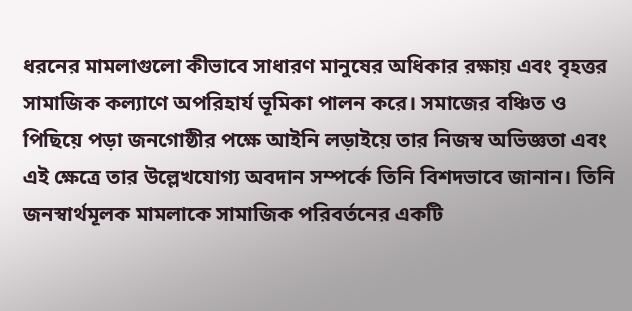ধরনের মামলাগুলো কীভাবে সাধারণ মানুষের অধিকার রক্ষায় এবং বৃহত্তর সামাজিক কল্যাণে অপরিহার্য ভূমিকা পালন করে। সমাজের বঞ্চিত ও পিছিয়ে পড়া জনগোষ্ঠীর পক্ষে আইনি লড়াইয়ে তার নিজস্ব অভিজ্ঞতা এবং এই ক্ষেত্রে তার উল্লেখযোগ্য অবদান সম্পর্কে তিনি বিশদভাবে জানান। তিনি জনস্বার্থমূলক মামলাকে সামাজিক পরিবর্তনের একটি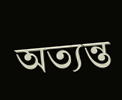অত্যন্ত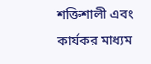শক্তিশালী এবং কার্যকর মাধ্যম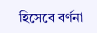হিসেবে বর্ণনা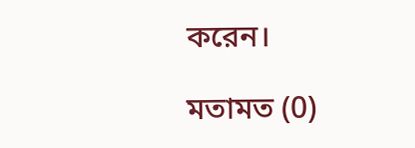করেন।

মতামত (0)